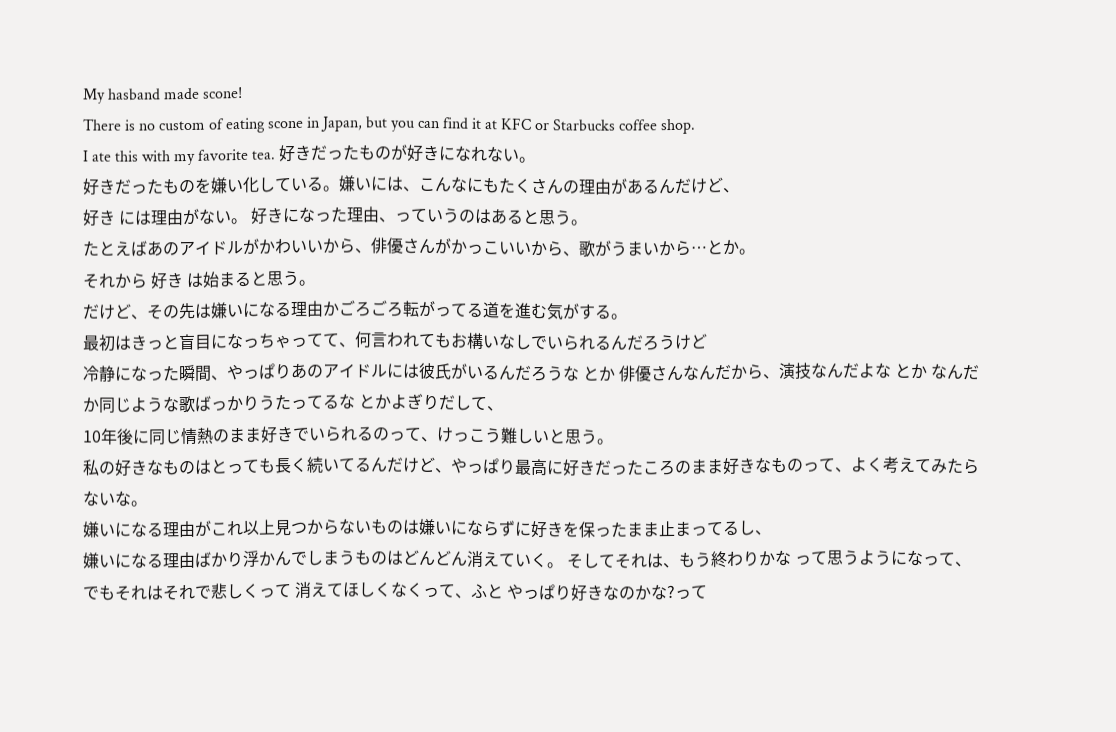My hasband made scone!
There is no custom of eating scone in Japan, but you can find it at KFC or Starbucks coffee shop.
I ate this with my favorite tea. 好きだったものが好きになれない。
好きだったものを嫌い化している。嫌いには、こんなにもたくさんの理由があるんだけど、
好き には理由がない。 好きになった理由、っていうのはあると思う。
たとえばあのアイドルがかわいいから、俳優さんがかっこいいから、歌がうまいから…とか。
それから 好き は始まると思う。
だけど、その先は嫌いになる理由かごろごろ転がってる道を進む気がする。
最初はきっと盲目になっちゃってて、何言われてもお構いなしでいられるんだろうけど
冷静になった瞬間、やっぱりあのアイドルには彼氏がいるんだろうな とか 俳優さんなんだから、演技なんだよな とか なんだか同じような歌ばっかりうたってるな とかよぎりだして、
10年後に同じ情熱のまま好きでいられるのって、けっこう難しいと思う。
私の好きなものはとっても長く続いてるんだけど、やっぱり最高に好きだったころのまま好きなものって、よく考えてみたら ないな。
嫌いになる理由がこれ以上見つからないものは嫌いにならずに好きを保ったまま止まってるし、
嫌いになる理由ばかり浮かんでしまうものはどんどん消えていく。 そしてそれは、もう終わりかな って思うようになって、でもそれはそれで悲しくって 消えてほしくなくって、ふと やっぱり好きなのかな?って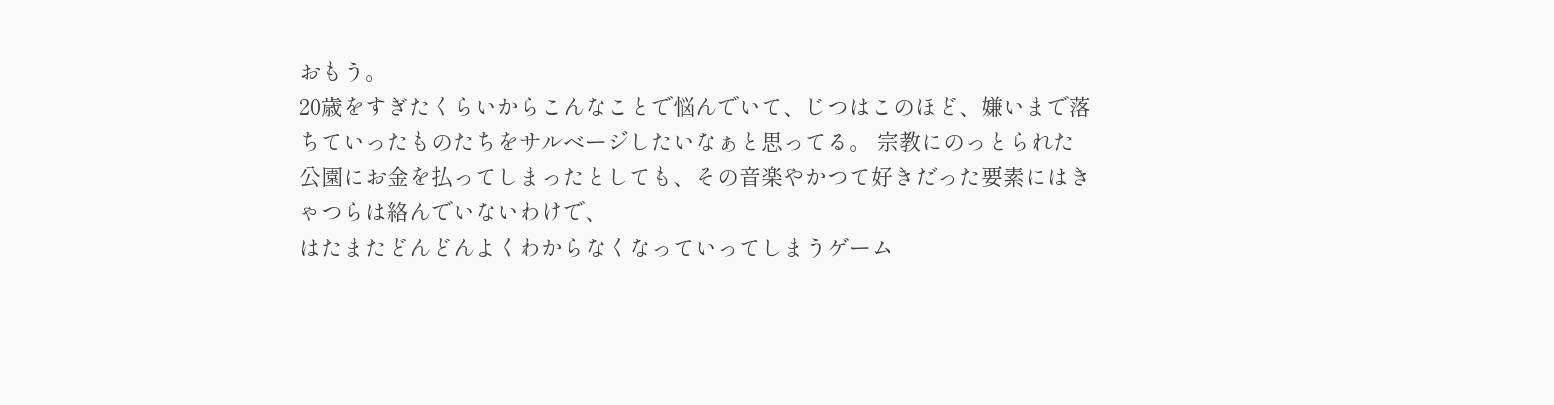おもう。
20歳をすぎたくらいからこんなことで悩んでいて、じつはこのほど、嫌いまで落ちていったものたちをサルベージしたいなぁと思ってる。 宗教にのっとられた公園にお金を払ってしまったとしても、その音楽やかつて好きだった要素にはきゃつらは絡んでいないわけで、
はたまたどんどんよくわからなくなっていってしまうゲーム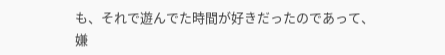も、それで遊んでた時間が好きだったのであって、
嫌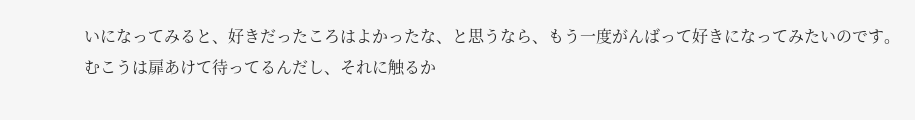いになってみると、好きだったころはよかったな、と思うなら、もう一度がんばって好きになってみたいのです。
むこうは扉あけて待ってるんだし、それに触るか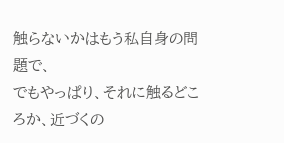触らないかはもう私自身の問題で、
でもやっぱり、それに触るどころか、近づくの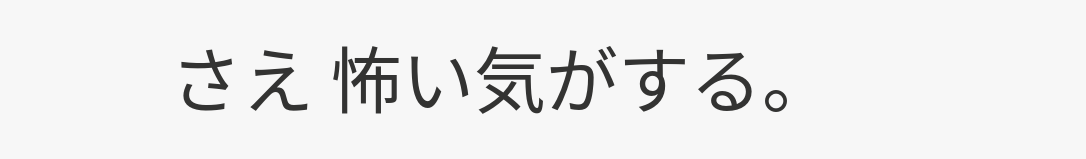さえ 怖い気がする。